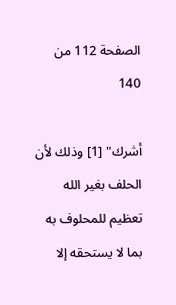الصفحة 112 من 140

أشرك" [1] وذلك لأن الحلف بغير الله تعظيم للمحلوف به بما لا يستحقه إلا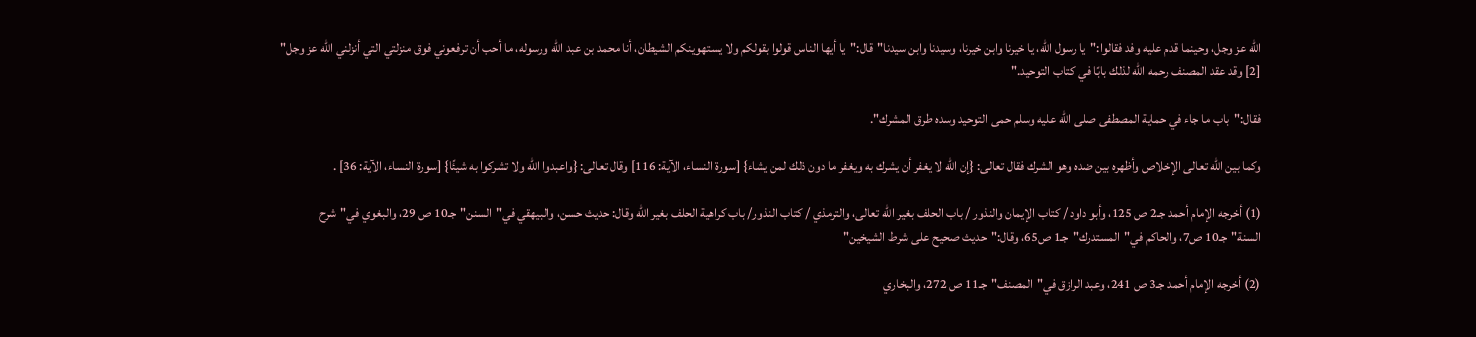الله عز وجل، وحينما قدم عليه وفد فقالوا:"يا رسول الله، يا خيرنا وابن خيرنا، وسيدنا وابن سيدنا"قال:"يا أيها الناس قولوا بقولكم ولا يستهوينكم الشيطان، أنا محمد بن عبد الله ورسوله، ما أحب أن ترفعوني فوق منزلتي التي أنزلني الله عز وجل" [2] وقد عقد المصنف رحمه الله لذلك بابًا في كتاب التوحيد."

فقال:"باب ما جاء في حماية المصطفى صلى الله عليه وسلم حمى التوحيد وسده طرق المشرك".

وكما بين الله تعالى الإخلاص وأظهره بين ضده وهو الشرك فقال تعالى: {إن الله لا يغفر أن يشرك به ويغفر ما دون ذلك لمن يشاء} [سورة النساء، الآية: 116] وقال تعالى: {واعبدوا الله ولا تشركوا به شيئًا} [سورة النساء، الآية: 36] .

(1) أخرجه الإمام أحمد جـ2 ص 125، وأبو داود / كتاب الإيمان والنذور / باب الحلف بغير الله تعالى، والترمذي / كتاب النذور/ باب كراهية الحلف بغير الله وقال: حديث حسن، والبيهقي في"السنن"جـ10 ص 29، والبغوي في"شرح السنة"جـ10 ص7، والحاكم في"المستدرك"جـ1 ص65، وقال:"حديث صحيح على شرط الشيخين"

(2) أخرجه الإمام أحمد جـ3 ص 241، وعبد الرازق في"المصنف"جـ11 ص 272، والبخاري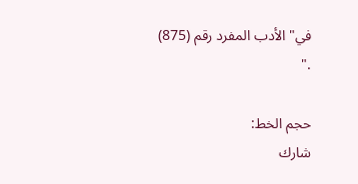في"الأدب المفرد رقم (875) ."

حجم الخط:
شارك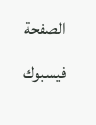الصفحة
فيسبوك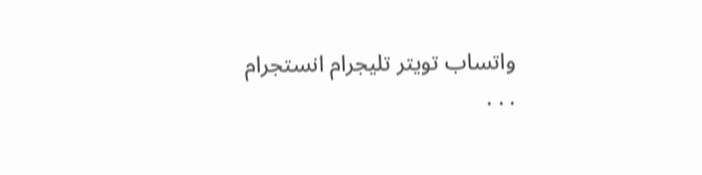واتساب تويتر تليجرام انستجرام
. . .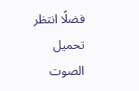فضلًا انتظر تحميل الصوت